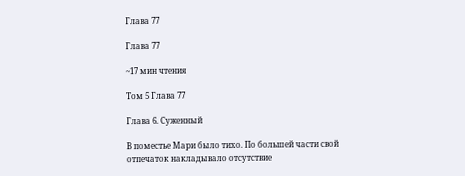Глава 77

Глава 77

~17 мин чтения

Том 5 Глава 77

Глава 6. Суженный

В поместье Мари было тихо. По большей части свой отпечаток накладывало отсутствие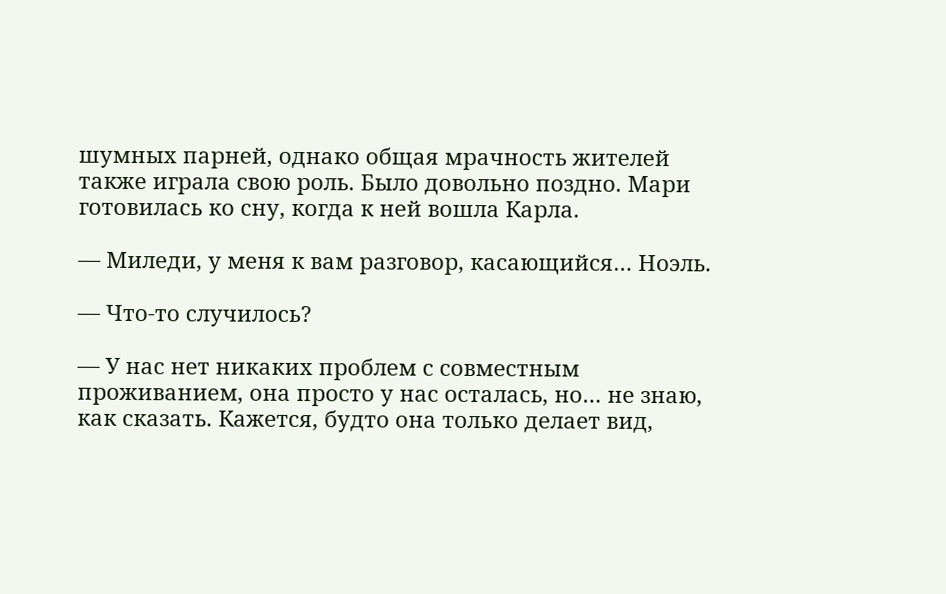шумных парней, однако общая мрачность жителей также играла свою роль. Было довольно поздно. Мари готовилась ко сну, когда к ней вошла Карла.

— Миледи, у меня к вам разговор, касающийся… Ноэль.

— Что-то случилось?

— У нас нет никаких проблем с совместным проживанием, она просто у нас осталась, но… не знаю, как сказать. Кажется, будто она только делает вид,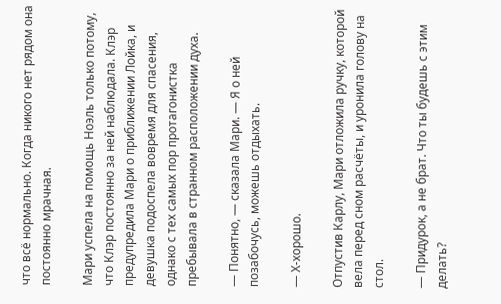что всё нормально. Когда никого нет рядом она постоянно мрачная.

Мари успела на помощь Ноэль только потому, что Клэр постоянно за ней наблюдала. Клэр предупредила Мари о приближении Лойка, и девушка подоспела вовремя для спасения, однако с тех самых пор протагонистка пребывала в странном расположении духа.

— Понятно, — сказала Мари. — Я о ней позабочусь, можешь отдыхать.

— Х-хорошо.

Отпустив Карлу, Мари отложила ручку, которой вела перед сном расчёты, и уронила голову на стол.

— Придурок, а не брат. Что ты будешь с этим делать?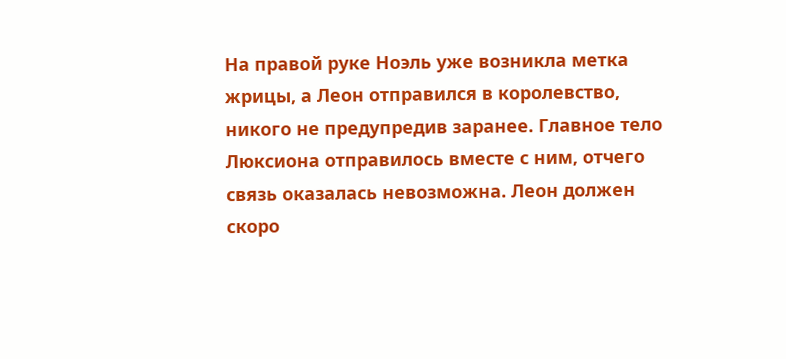На правой руке Ноэль уже возникла метка жрицы, а Леон отправился в королевство, никого не предупредив заранее. Главное тело Люксиона отправилось вместе с ним, отчего связь оказалась невозможна. Леон должен скоро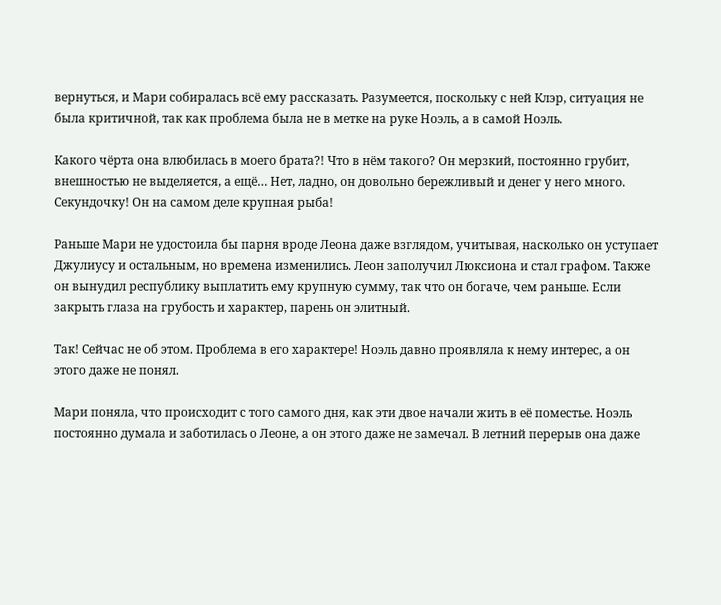вернуться, и Мари собиралась всё ему рассказать. Разумеется, поскольку с ней Клэр, ситуация не была критичной, так как проблема была не в метке на руке Ноэль, а в самой Ноэль.

Какого чёрта она влюбилась в моего брата?! Что в нём такого? Он мерзкий, постоянно грубит, внешностью не выделяется, а ещё… Нет, ладно, он довольно бережливый и денег у него много. Секундочку! Он на самом деле крупная рыба!

Раньше Мари не удостоила бы парня вроде Леона даже взглядом, учитывая, насколько он уступает Джулиусу и остальным, но времена изменились. Леон заполучил Люксиона и стал графом. Также он вынудил республику выплатить ему крупную сумму, так что он богаче, чем раньше. Если закрыть глаза на грубость и характер, парень он элитный.

Так! Сейчас не об этом. Проблема в его характере! Ноэль давно проявляла к нему интерес, а он этого даже не понял.

Мари поняла, что происходит с того самого дня, как эти двое начали жить в её поместье. Ноэль постоянно думала и заботилась о Леоне, а он этого даже не замечал. В летний перерыв она даже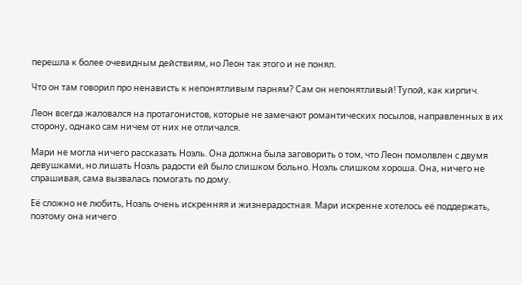перешла к более очевидным действиям, но Леон так этого и не понял.

Что он там говорил про ненависть к непонятливым парням? Сам он непонятливый! Тупой, как кирпич.

Леон всегда жаловался на протагонистов, которые не замечают романтических посылов, направленных в их сторону, однако сам ничем от них не отличался.

Мари не могла ничего рассказать Ноэль. Она должна была заговорить о том, что Леон помолвлен с двумя девушками, но лишать Ноэль радости ей было слишком больно. Ноэль слишком хороша. Она, ничего не спрашивая, сама вызвалась помогать по дому.

Её сложно не любить, Ноэль очень искренняя и жизнерадостная. Мари искренне хотелось её поддержать, поэтому она ничего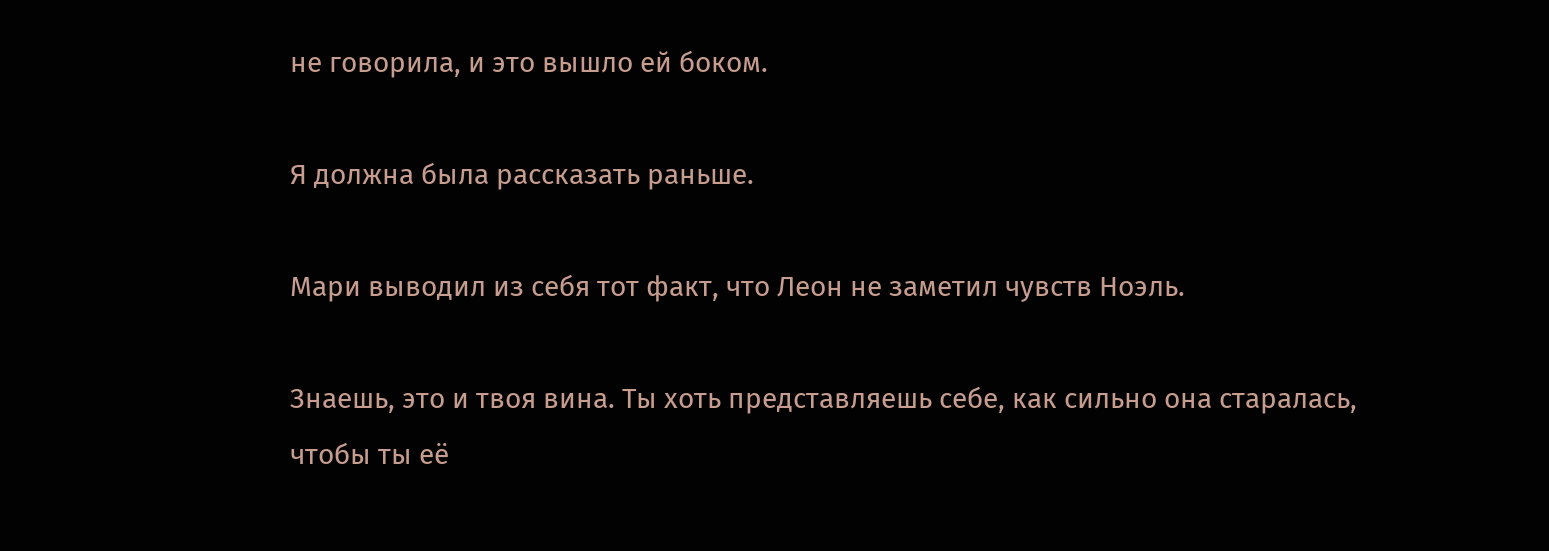не говорила, и это вышло ей боком.

Я должна была рассказать раньше.

Мари выводил из себя тот факт, что Леон не заметил чувств Ноэль.

Знаешь, это и твоя вина. Ты хоть представляешь себе, как сильно она старалась, чтобы ты её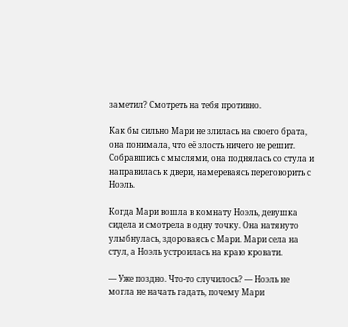заметил? Смотреть на тебя противно.

Как бы сильно Мари не злилась на своего брата, она понимала, что её злость ничего не решит. Собравшись с мыслями, она поднялась со стула и направилась к двери, намереваясь переговорить с Ноэль.

Когда Мари вошла в комнату Ноэль, девушка сидела и смотрела в одну точку. Она натянуто улыбнулась, здороваясь с Мари. Мари села на стул, а Ноэль устроилась на краю кровати.

— Уже поздно. Что-то случилось? — Ноэль не могла не начать гадать, почему Мари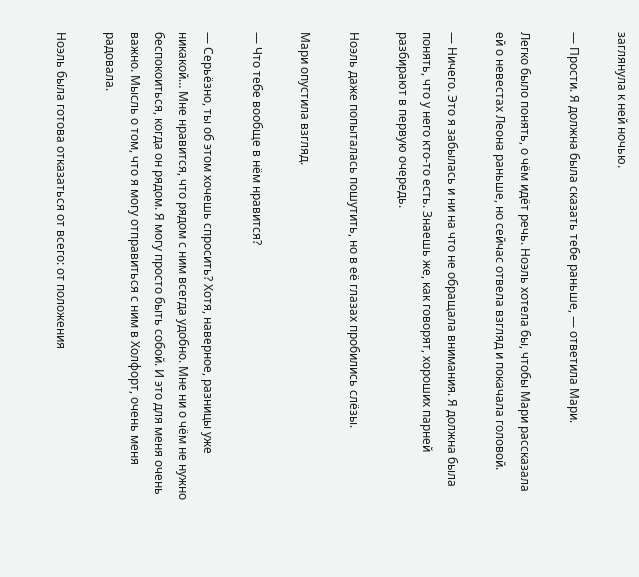заглянула к ней ночью.

— Прости. Я должна была сказать тебе раньше, — ответила Мари.

Легко было понять, о чём идёт речь. Ноэль хотела бы, чтобы Мари рассказала ей о невестах Леона раньше, но сейчас отвела взгляд и покачала головой.

— Ничего. Это я забылась и ни на что не обращала внимания. Я должна была понять, что у него кто-то есть. Знаешь же, как говорят, хороших парней разбирают в первую очередь.

Ноэль даже попыталась пошутить, но в её глазах пробились слёзы.

Мари опустила взгляд.

— Что тебе вообще в нём нравится?

— Серьёзно, ты об этом хочешь спросить? Хотя, наверное, разницы уже никакой… Мне нравится, что рядом с ним всегда удобно. Мне ни о чём не нужно беспокоиться, когда он рядом. Я могу просто быть собой. И это для меня очень важно. Мысль о том, что я могу отправиться с ним в Холфорт, очень меня радовала.

Ноэль была готова отказаться от всего: от положения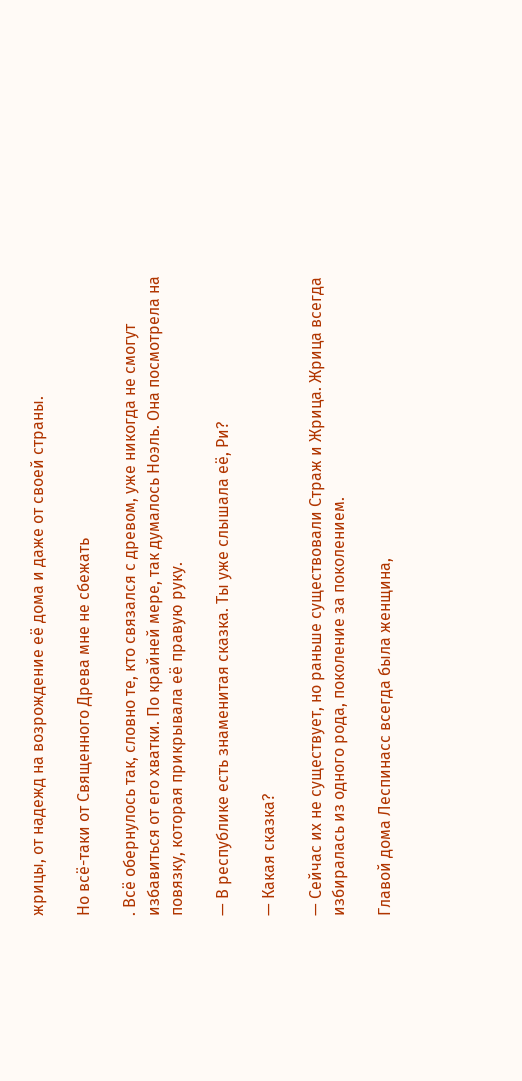жрицы, от надежд на возрождение её дома и даже от своей страны.

Но всё-таки от Священного Древа мне не сбежать

. Всё обернулось так, словно те, кто связался с древом, уже никогда не смогут избавиться от его хватки. По крайней мере, так думалось Ноэль. Она посмотрела на повязку, которая прикрывала её правую руку.

— В республике есть знаменитая сказка. Ты уже слышала её, Ри?

— Какая сказка?

— Сейчас их не существует, но раньше существовали Страж и Жрица. Жрица всегда избиралась из одного рода, поколение за поколением.

Главой дома Леспинасс всегда была женщина,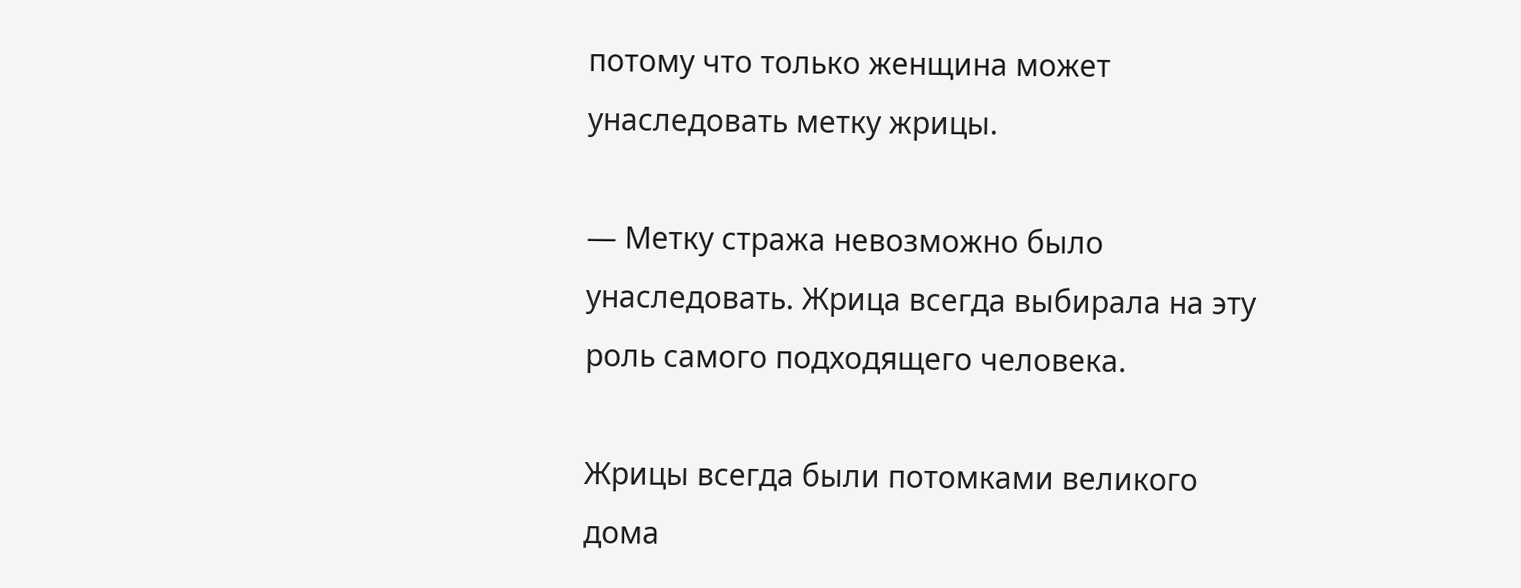потому что только женщина может унаследовать метку жрицы.

— Метку стража невозможно было унаследовать. Жрица всегда выбирала на эту роль самого подходящего человека.

Жрицы всегда были потомками великого дома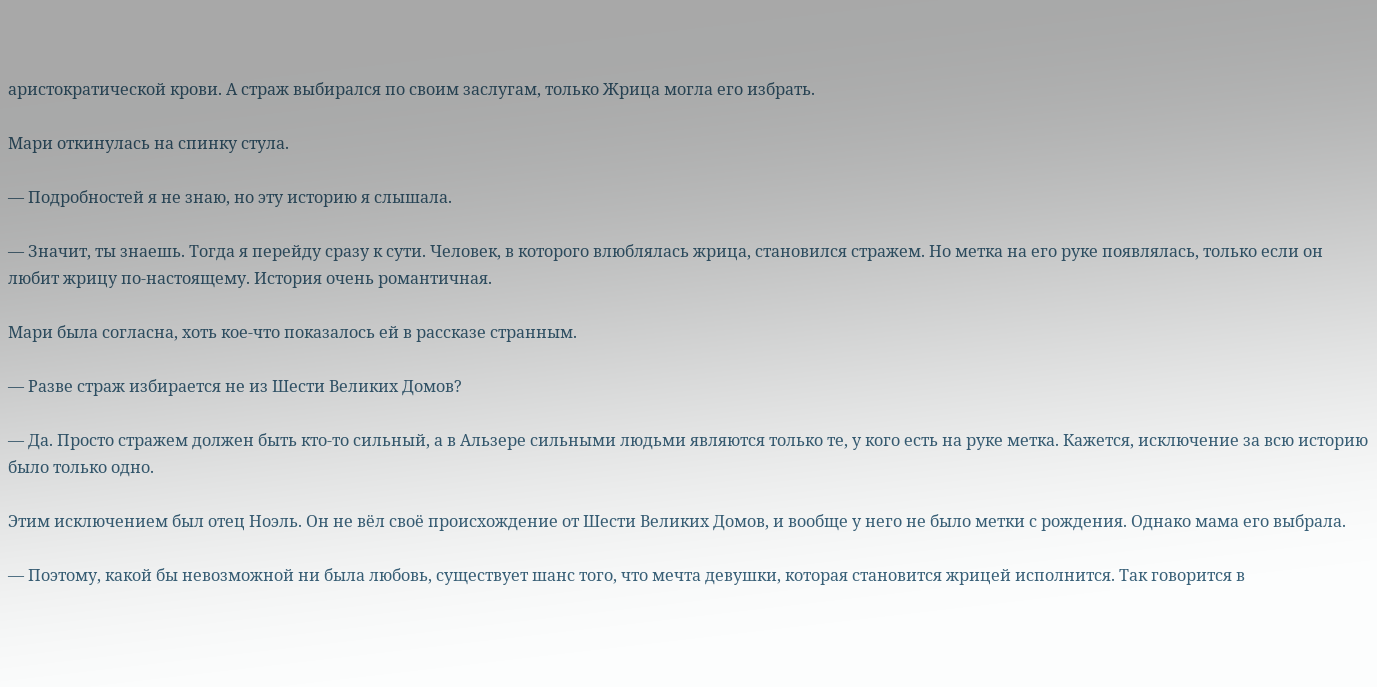аристократической крови. А страж выбирался по своим заслугам, только Жрица могла его избрать.

Мари откинулась на спинку стула.

— Подробностей я не знаю, но эту историю я слышала.

— Значит, ты знаешь. Тогда я перейду сразу к сути. Человек, в которого влюблялась жрица, становился стражем. Но метка на его руке появлялась, только если он любит жрицу по-настоящему. История очень романтичная.

Мари была согласна, хоть кое-что показалось ей в рассказе странным.

— Разве страж избирается не из Шести Великих Домов?

— Да. Просто стражем должен быть кто-то сильный, а в Альзере сильными людьми являются только те, у кого есть на руке метка. Кажется, исключение за всю историю было только одно.

Этим исключением был отец Ноэль. Он не вёл своё происхождение от Шести Великих Домов, и вообще у него не было метки с рождения. Однако мама его выбрала.

— Поэтому, какой бы невозможной ни была любовь, существует шанс того, что мечта девушки, которая становится жрицей исполнится. Так говорится в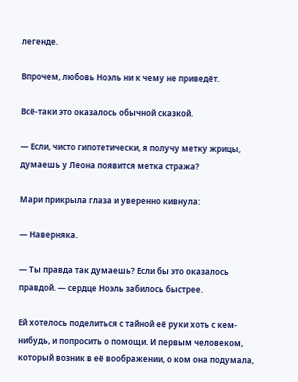легенде.

Впрочем, любовь Ноэль ни к чему не приведёт.

Всё-таки это оказалось обычной сказкой.

— Если, чисто гипотетически, я получу метку жрицы, думаешь у Леона появится метка стража?

Мари прикрыла глаза и уверенно кивнула:

— Наверняка.

— Ты правда так думаешь? Если бы это оказалось правдой. — сердце Ноэль забилось быстрее.

Ей хотелось поделиться с тайной её руки хоть с кем-нибудь, и попросить о помощи. И первым человеком, который возник в её воображении, о ком она подумала,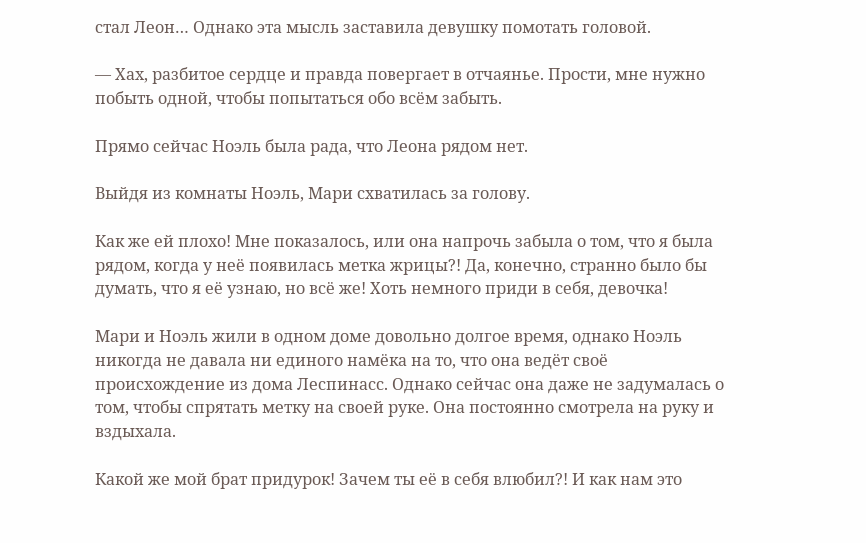стал Леон… Однако эта мысль заставила девушку помотать головой.

— Хах, разбитое сердце и правда повергает в отчаянье. Прости, мне нужно побыть одной, чтобы попытаться обо всём забыть.

Прямо сейчас Ноэль была рада, что Леона рядом нет.

Выйдя из комнаты Ноэль, Мари схватилась за голову.

Как же ей плохо! Мне показалось, или она напрочь забыла о том, что я была рядом, когда у неё появилась метка жрицы?! Да, конечно, странно было бы думать, что я её узнаю, но всё же! Хоть немного приди в себя, девочка!

Мари и Ноэль жили в одном доме довольно долгое время, однако Ноэль никогда не давала ни единого намёка на то, что она ведёт своё происхождение из дома Леспинасс. Однако сейчас она даже не задумалась о том, чтобы спрятать метку на своей руке. Она постоянно смотрела на руку и вздыхала.

Какой же мой брат придурок! Зачем ты её в себя влюбил?! И как нам это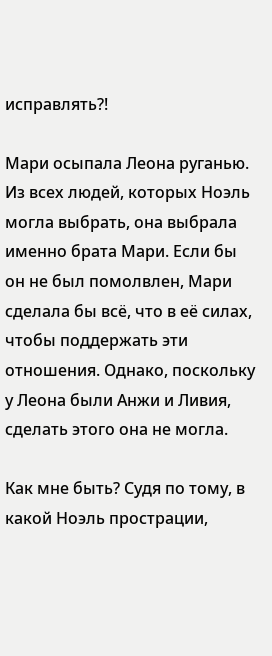исправлять?!

Мари осыпала Леона руганью. Из всех людей, которых Ноэль могла выбрать, она выбрала именно брата Мари. Если бы он не был помолвлен, Мари сделала бы всё, что в её силах, чтобы поддержать эти отношения. Однако, поскольку у Леона были Анжи и Ливия, сделать этого она не могла.

Как мне быть? Судя по тому, в какой Ноэль прострации,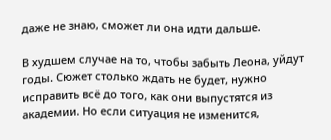даже не знаю, сможет ли она идти дальше.

В худшем случае на то, чтобы забыть Леона, уйдут годы. Сюжет столько ждать не будет, нужно исправить всё до того, как они выпустятся из академии. Но если ситуация не изменится,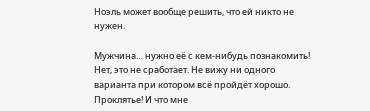Ноэль может вообще решить, что ей никто не нужен.

Мужчина… нужно её с кем-нибудь познакомить! Нет, это не сработает. Не вижу ни одного варианта при котором всё пройдёт хорошо. Проклятье! И что мне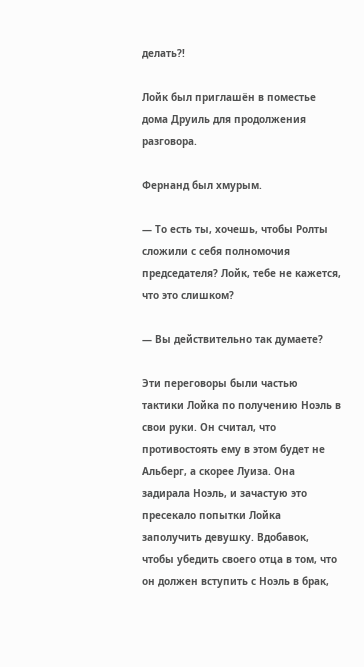делать?!

Лойк был приглашён в поместье дома Друиль для продолжения разговора.

Фернанд был хмурым.

— То есть ты, хочешь, чтобы Ролты сложили с себя полномочия председателя? Лойк, тебе не кажется, что это слишком?

— Вы действительно так думаете?

Эти переговоры были частью тактики Лойка по получению Ноэль в свои руки. Он считал, что противостоять ему в этом будет не Альберг, а скорее Луиза. Она задирала Ноэль, и зачастую это пресекало попытки Лойка заполучить девушку. Вдобавок, чтобы убедить своего отца в том, что он должен вступить с Ноэль в брак,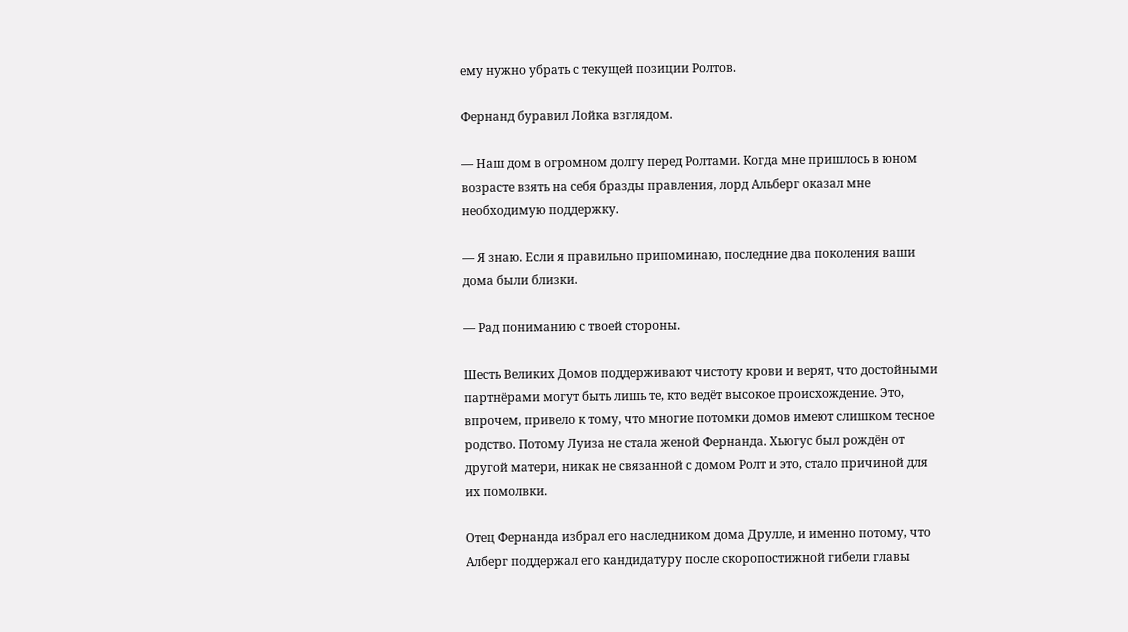ему нужно убрать с текущей позиции Ролтов.

Фернанд буравил Лойка взглядом.

— Наш дом в огромном долгу перед Ролтами. Когда мне пришлось в юном возрасте взять на себя бразды правления, лорд Альберг оказал мне необходимую поддержку.

— Я знаю. Если я правильно припоминаю, последние два поколения ваши дома были близки.

— Рад пониманию с твоей стороны.

Шесть Великих Домов поддерживают чистоту крови и верят, что достойными партнёрами могут быть лишь те, кто ведёт высокое происхождение. Это, впрочем, привело к тому, что многие потомки домов имеют слишком тесное родство. Потому Луиза не стала женой Фернанда. Хьюгус был рождён от другой матери, никак не связанной с домом Ролт и это, стало причиной для их помолвки.

Отец Фернанда избрал его наследником дома Друлле, и именно потому, что Алберг поддержал его кандидатуру после скоропостижной гибели главы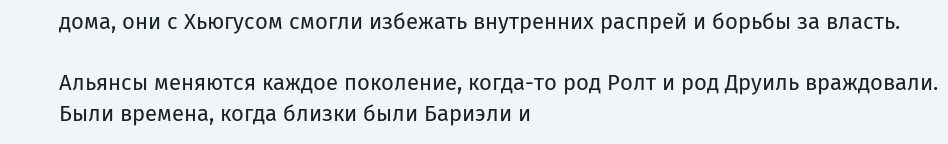дома, они с Хьюгусом смогли избежать внутренних распрей и борьбы за власть.

Альянсы меняются каждое поколение, когда-то род Ролт и род Друиль враждовали. Были времена, когда близки были Бариэли и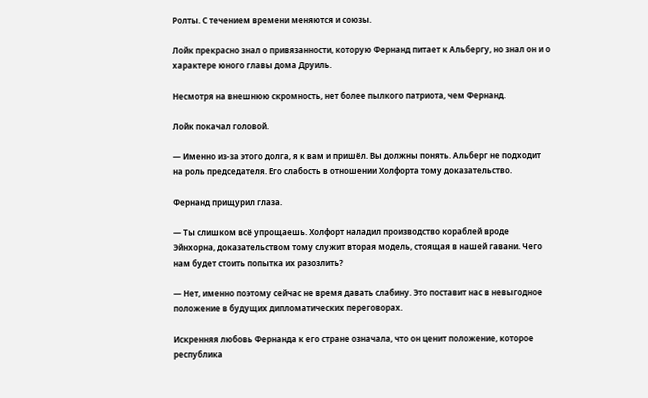Ролты. С течением времени меняются и союзы.

Лойк прекрасно знал о привязанности, которую Фернанд питает к Альбергу, но знал он и о характере юного главы дома Друиль.

Несмотря на внешнюю скромность, нет более пылкого патриота, чем Фернанд.

Лойк покачал головой.

— Именно из-за этого долга, я к вам и пришёл. Вы должны понять. Альберг не подходит на роль председателя. Его слабость в отношении Холфорта тому доказательство.

Фернанд прищурил глаза.

— Ты слишком всё упрощаешь. Холфорт наладил производство кораблей вроде Эйнхорна, доказательством тому служит вторая модель, стоящая в нашей гавани. Чего нам будет стоить попытка их разозлить?

— Нет, именно поэтому сейчас не время давать слабину. Это поставит нас в невыгодное положение в будущих дипломатических переговорах.

Искренняя любовь Фернанда к его стране означала, что он ценит положение, которое республика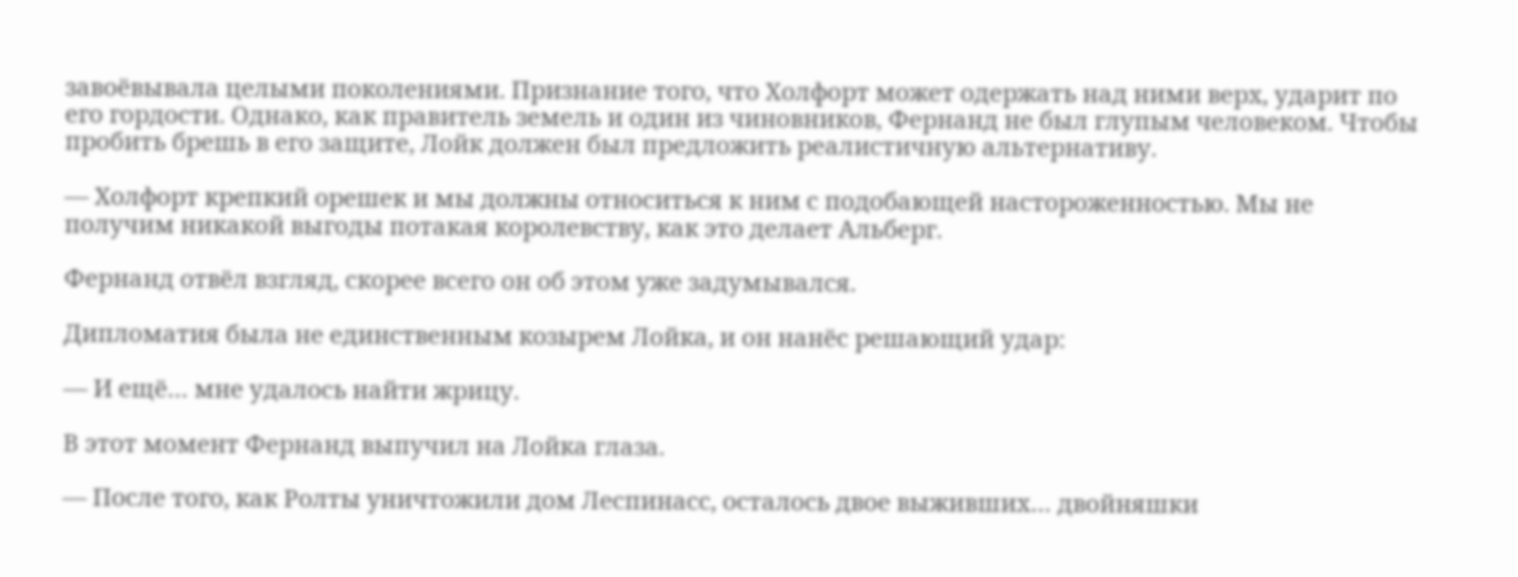завоёвывала целыми поколениями. Признание того, что Холфорт может одержать над ними верх, ударит по его гордости. Однако, как правитель земель и один из чиновников, Фернанд не был глупым человеком. Чтобы пробить брешь в его защите, Лойк должен был предложить реалистичную альтернативу.

— Холфорт крепкий орешек и мы должны относиться к ним с подобающей настороженностью. Мы не получим никакой выгоды потакая королевству, как это делает Альберг.

Фернанд отвёл взгляд, скорее всего он об этом уже задумывался.

Дипломатия была не единственным козырем Лойка, и он нанёс решающий удар:

— И ещё… мне удалось найти жрицу.

В этот момент Фернанд выпучил на Лойка глаза.

— После того, как Ролты уничтожили дом Леспинасс, осталось двое выживших… двойняшки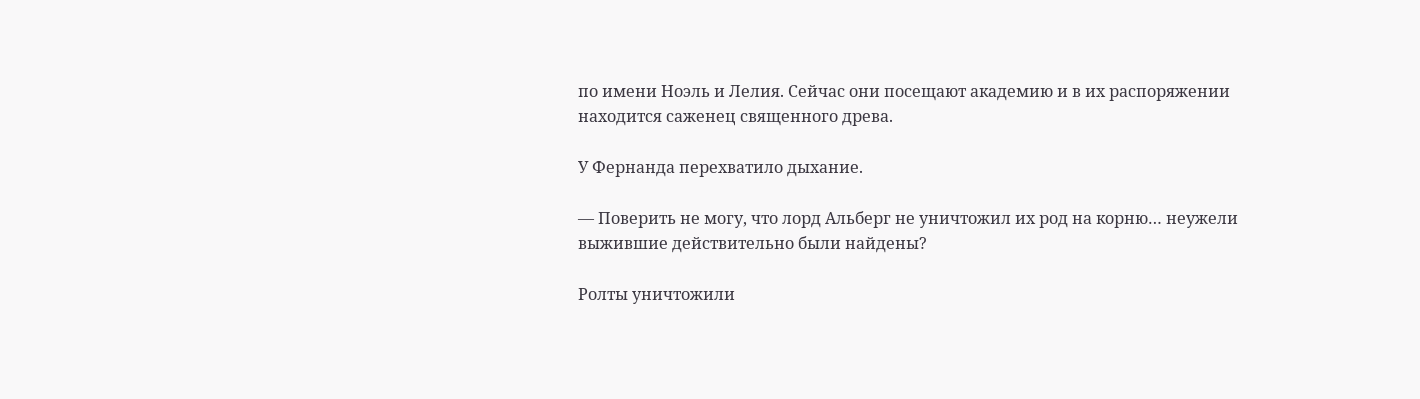по имени Ноэль и Лелия. Сейчас они посещают академию и в их распоряжении находится саженец священного древа.

У Фернанда перехватило дыхание.

— Поверить не могу, что лорд Альберг не уничтожил их род на корню… неужели выжившие действительно были найдены?

Ролты уничтожили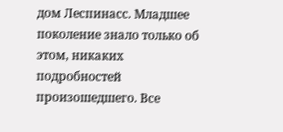дом Леспинасс. Младшее поколение знало только об этом, никаких подробностей произошедшего. Все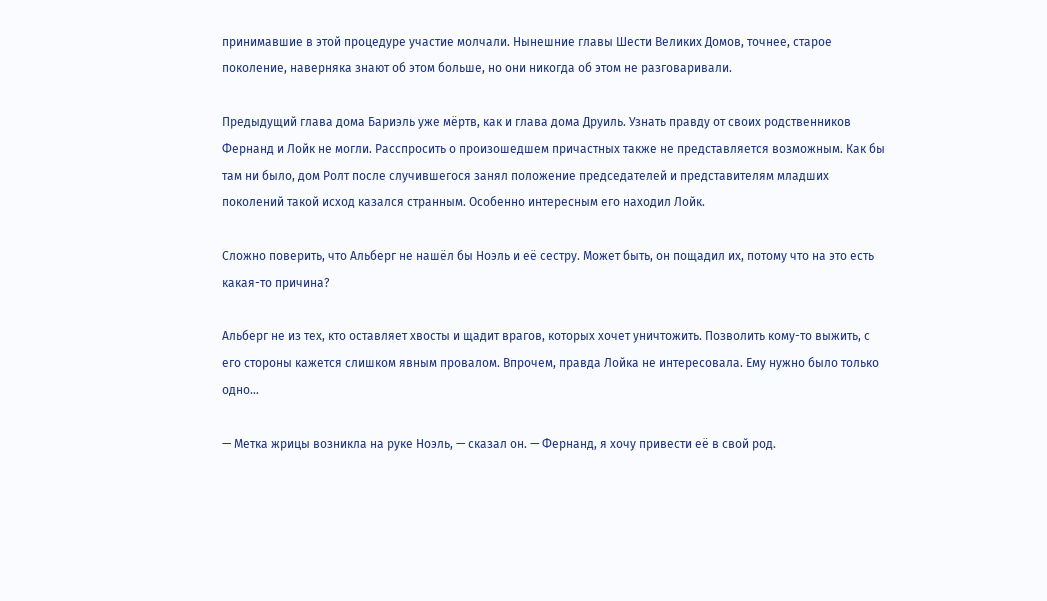принимавшие в этой процедуре участие молчали. Нынешние главы Шести Великих Домов, точнее, старое поколение, наверняка знают об этом больше, но они никогда об этом не разговаривали.

Предыдущий глава дома Бариэль уже мёртв, как и глава дома Друиль. Узнать правду от своих родственников Фернанд и Лойк не могли. Расспросить о произошедшем причастных также не представляется возможным. Как бы там ни было, дом Ролт после случившегося занял положение председателей и представителям младших поколений такой исход казался странным. Особенно интересным его находил Лойк.

Сложно поверить, что Альберг не нашёл бы Ноэль и её сестру. Может быть, он пощадил их, потому что на это есть какая-то причина?

Альберг не из тех, кто оставляет хвосты и щадит врагов, которых хочет уничтожить. Позволить кому-то выжить, с его стороны кажется слишком явным провалом. Впрочем, правда Лойка не интересовала. Ему нужно было только одно…

— Метка жрицы возникла на руке Ноэль, — сказал он. — Фернанд, я хочу привести её в свой род.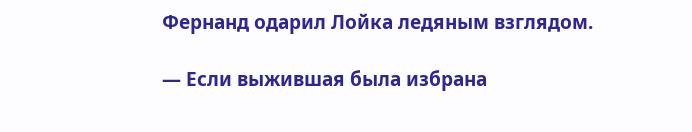Фернанд одарил Лойка ледяным взглядом.

— Если выжившая была избрана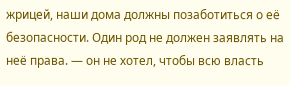жрицей, наши дома должны позаботиться о её безопасности. Один род не должен заявлять на неё права. — он не хотел, чтобы всю власть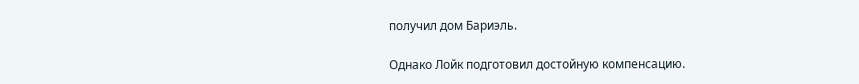получил дом Бариэль.

Однако Лойк подготовил достойную компенсацию.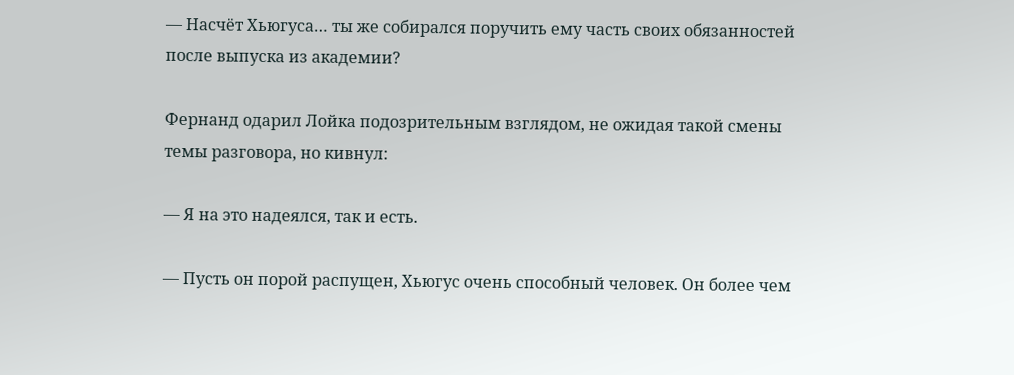— Насчёт Хьюгуса… ты же собирался поручить ему часть своих обязанностей после выпуска из академии?

Фернанд одарил Лойка подозрительным взглядом, не ожидая такой смены темы разговора, но кивнул:

— Я на это надеялся, так и есть.

— Пусть он порой распущен, Хьюгус очень способный человек. Он более чем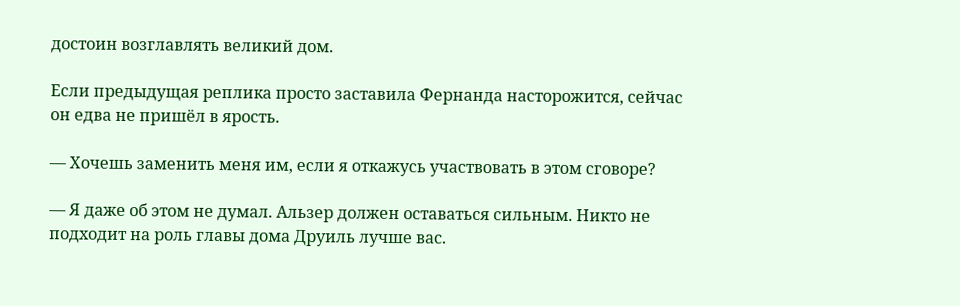достоин возглавлять великий дом.

Если предыдущая реплика просто заставила Фернанда насторожится, сейчас он едва не пришёл в ярость.

— Хочешь заменить меня им, если я откажусь участвовать в этом сговоре?

— Я даже об этом не думал. Альзер должен оставаться сильным. Никто не подходит на роль главы дома Друиль лучше вас.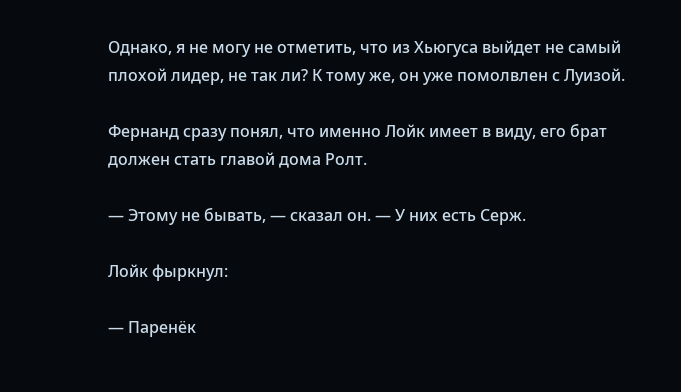Однако, я не могу не отметить, что из Хьюгуса выйдет не самый плохой лидер, не так ли? К тому же, он уже помолвлен с Луизой.

Фернанд сразу понял, что именно Лойк имеет в виду, его брат должен стать главой дома Ролт.

— Этому не бывать, — сказал он. — У них есть Серж.

Лойк фыркнул:

— Паренёк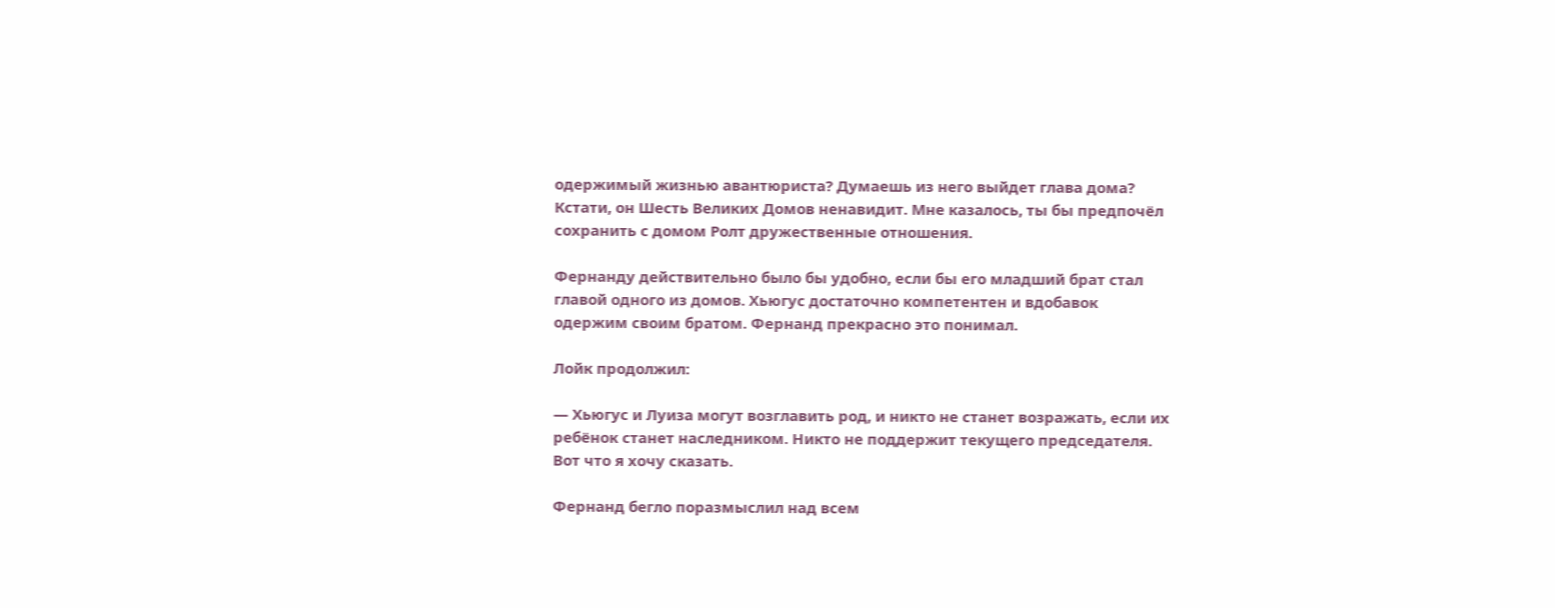одержимый жизнью авантюриста? Думаешь из него выйдет глава дома? Кстати, он Шесть Великих Домов ненавидит. Мне казалось, ты бы предпочёл сохранить с домом Ролт дружественные отношения.

Фернанду действительно было бы удобно, если бы его младший брат стал главой одного из домов. Хьюгус достаточно компетентен и вдобавок одержим своим братом. Фернанд прекрасно это понимал.

Лойк продолжил:

— Хьюгус и Луиза могут возглавить род, и никто не станет возражать, если их ребёнок станет наследником. Никто не поддержит текущего председателя. Вот что я хочу сказать.

Фернанд бегло поразмыслил над всем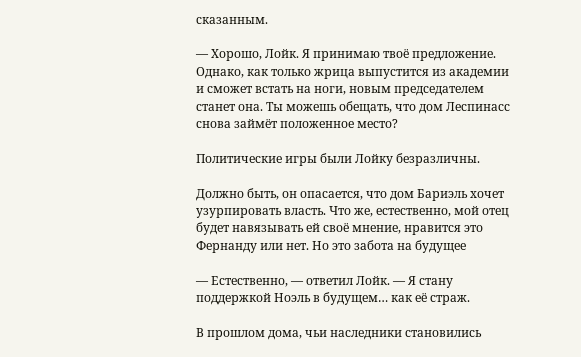сказанным.

— Хорошо, Лойк. Я принимаю твоё предложение. Однако, как только жрица выпустится из академии и сможет встать на ноги, новым председателем станет она. Ты можешь обещать, что дом Леспинасс снова займёт положенное место?

Политические игры были Лойку безразличны.

Должно быть, он опасается, что дом Бариэль хочет узурпировать власть. Что же, естественно, мой отец будет навязывать ей своё мнение, нравится это Фернанду или нет. Но это забота на будущее

— Естественно, — ответил Лойк. — Я стану поддержкой Ноэль в будущем… как её страж.

В прошлом дома, чьи наследники становились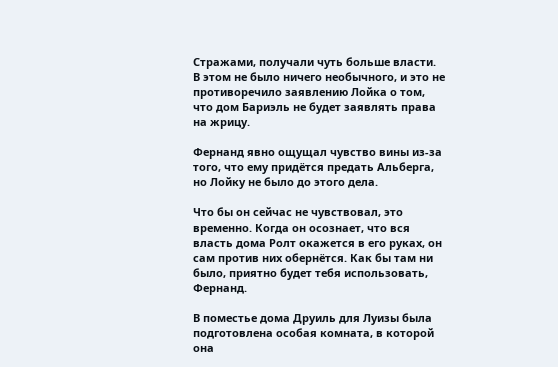Стражами, получали чуть больше власти. В этом не было ничего необычного, и это не противоречило заявлению Лойка о том, что дом Бариэль не будет заявлять права на жрицу.

Фернанд явно ощущал чувство вины из-за того, что ему придётся предать Альберга, но Лойку не было до этого дела.

Что бы он сейчас не чувствовал, это временно. Когда он осознает, что вся власть дома Ролт окажется в его руках, он сам против них обернётся. Как бы там ни было, приятно будет тебя использовать, Фернанд.

В поместье дома Друиль для Луизы была подготовлена особая комната, в которой она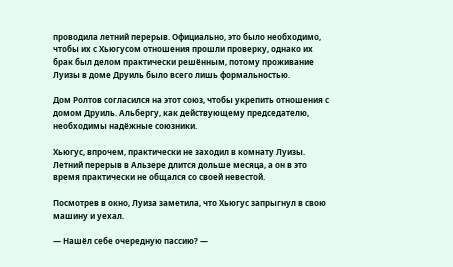проводила летний перерыв. Официально, это было необходимо, чтобы их с Хьюгусом отношения прошли проверку, однако их брак был делом практически решённым, потому проживание Луизы в доме Друиль было всего лишь формальностью.

Дом Ролтов согласился на этот союз, чтобы укрепить отношения с домом Друиль. Альбергу, как действующему председателю, необходимы надёжные союзники.

Хьюгус, впрочем, практически не заходил в комнату Луизы. Летний перерыв в Альзере длится дольше месяца, а он в это время практически не общался со своей невестой.

Посмотрев в окно, Луиза заметила, что Хьюгус запрыгнул в свою машину и уехал.

— Нашёл себе очередную пассию? —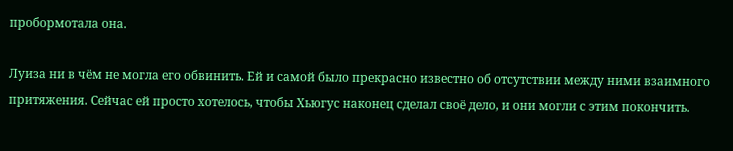пробормотала она.

Луиза ни в чём не могла его обвинить. Ей и самой было прекрасно известно об отсутствии между ними взаимного притяжения. Сейчас ей просто хотелось, чтобы Хьюгус наконец сделал своё дело, и они могли с этим покончить.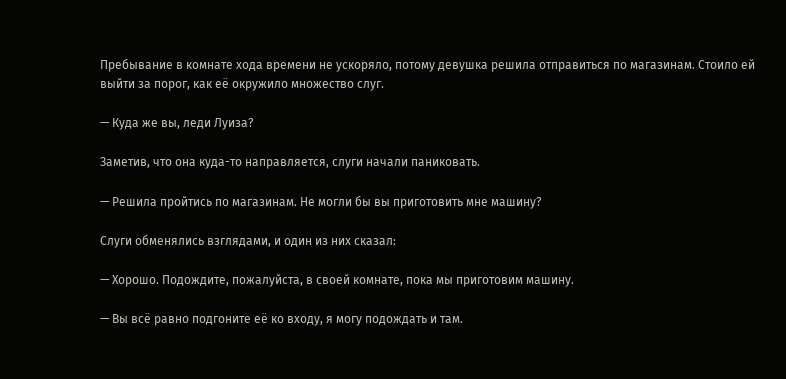Пребывание в комнате хода времени не ускоряло, потому девушка решила отправиться по магазинам. Стоило ей выйти за порог, как её окружило множество слуг.

— Куда же вы, леди Луиза?

Заметив, что она куда-то направляется, слуги начали паниковать.

— Решила пройтись по магазинам. Не могли бы вы приготовить мне машину?

Слуги обменялись взглядами, и один из них сказал:

— Хорошо. Подождите, пожалуйста, в своей комнате, пока мы приготовим машину.

— Вы всё равно подгоните её ко входу, я могу подождать и там.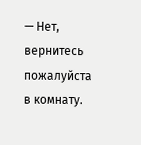— Нет, вернитесь пожалуйста в комнату.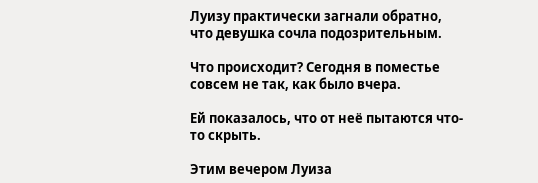Луизу практически загнали обратно, что девушка сочла подозрительным.

Что происходит? Сегодня в поместье совсем не так, как было вчера.

Ей показалось, что от неё пытаются что-то скрыть.

Этим вечером Луиза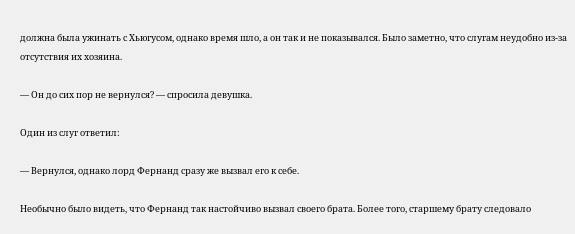должна была ужинать с Хьюгусом, однако время шло, а он так и не показывался. Было заметно, что слугам неудобно из-за отсутствия их хозяина.

— Он до сих пор не вернулся? — спросила девушка.

Один из слуг ответил:

— Вернулся, однако лорд Фернанд сразу же вызвал его к себе.

Необычно было видеть, что Фернанд так настойчиво вызвал своего брата. Более того, старшему брату следовало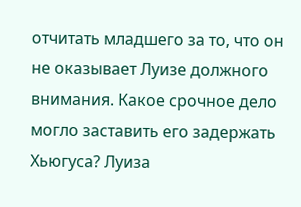отчитать младшего за то, что он не оказывает Луизе должного внимания. Какое срочное дело могло заставить его задержать Хьюгуса? Луиза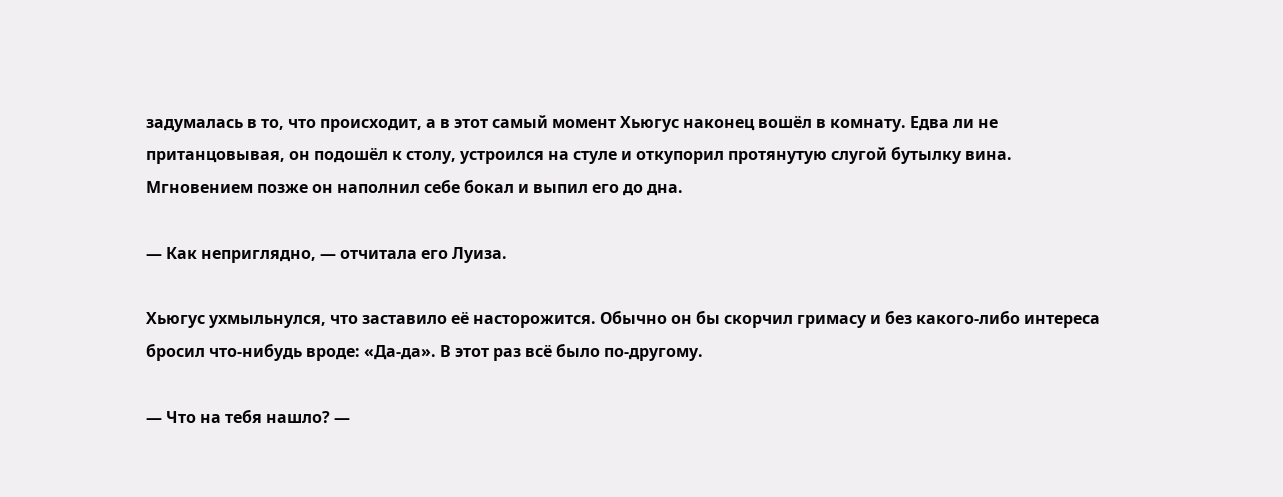задумалась в то, что происходит, а в этот самый момент Хьюгус наконец вошёл в комнату. Едва ли не пританцовывая, он подошёл к столу, устроился на стуле и откупорил протянутую слугой бутылку вина. Мгновением позже он наполнил себе бокал и выпил его до дна.

— Как неприглядно, — отчитала его Луиза.

Хьюгус ухмыльнулся, что заставило её насторожится. Обычно он бы скорчил гримасу и без какого-либо интереса бросил что-нибудь вроде: «Да-да». В этот раз всё было по-другому.

— Что на тебя нашло? —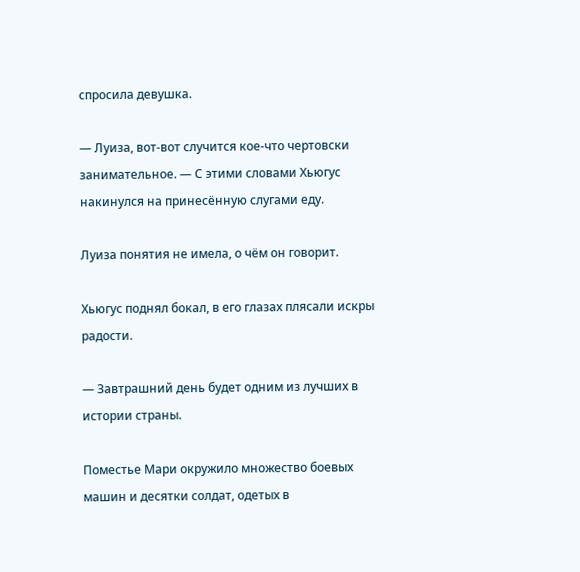спросила девушка.

— Луиза, вот-вот случится кое-что чертовски занимательное. — С этими словами Хьюгус накинулся на принесённую слугами еду.

Луиза понятия не имела, о чём он говорит.

Хьюгус поднял бокал, в его глазах плясали искры радости.

— Завтрашний день будет одним из лучших в истории страны.

Поместье Мари окружило множество боевых машин и десятки солдат, одетых в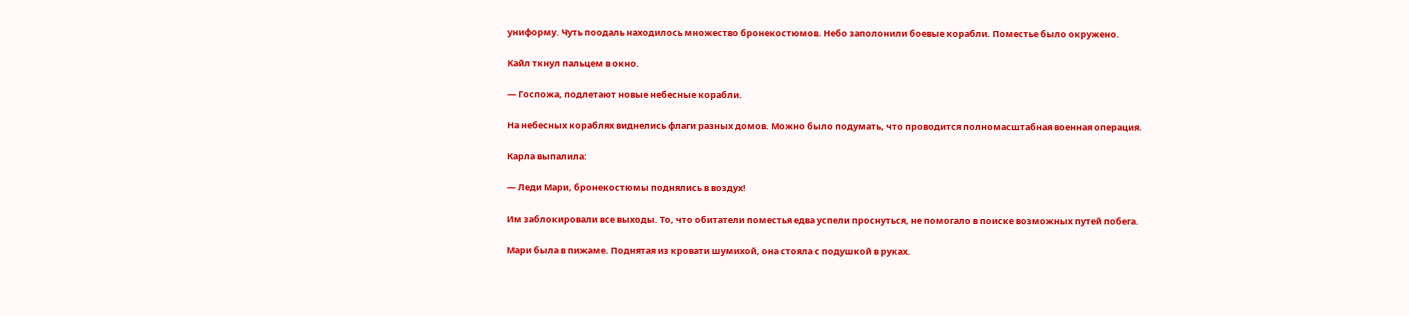униформу. Чуть поодаль находилось множество бронекостюмов. Небо заполонили боевые корабли. Поместье было окружено.

Кайл ткнул пальцем в окно.

— Госпожа, подлетают новые небесные корабли.

На небесных кораблях виднелись флаги разных домов. Можно было подумать, что проводится полномасштабная военная операция.

Карла выпалила:

— Леди Мари, бронекостюмы поднялись в воздух!

Им заблокировали все выходы. То, что обитатели поместья едва успели проснуться, не помогало в поиске возможных путей побега.

Мари была в пижаме. Поднятая из кровати шумихой, она стояла с подушкой в руках.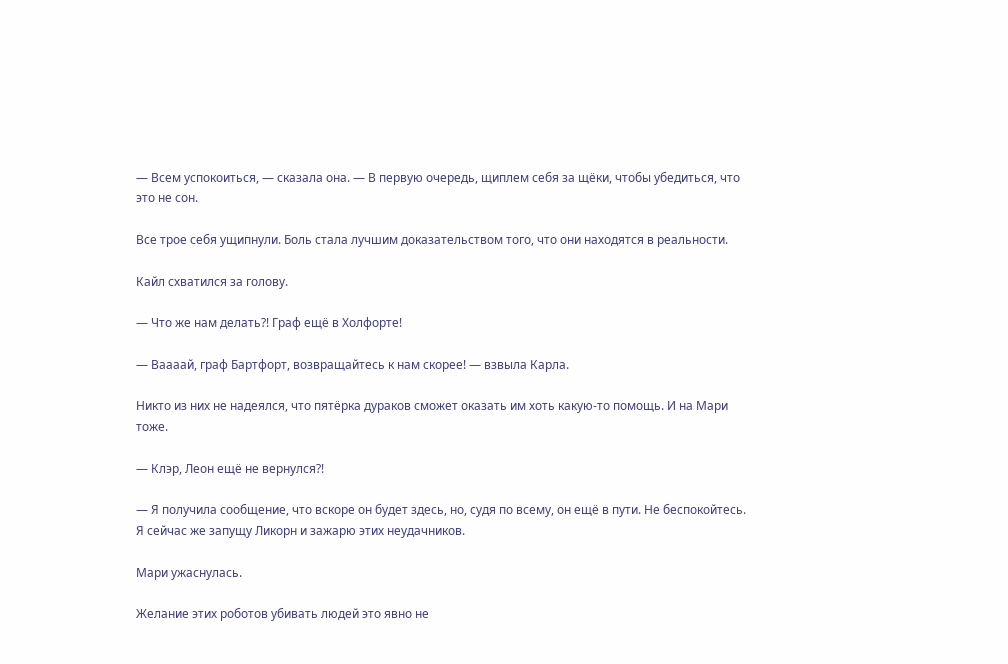— Всем успокоиться, — сказала она. — В первую очередь, щиплем себя за щёки, чтобы убедиться, что это не сон.

Все трое себя ущипнули. Боль стала лучшим доказательством того, что они находятся в реальности.

Кайл схватился за голову.

— Что же нам делать?! Граф ещё в Холфорте!

— Ваааай, граф Бартфорт, возвращайтесь к нам скорее! — взвыла Карла.

Никто из них не надеялся, что пятёрка дураков сможет оказать им хоть какую-то помощь. И на Мари тоже.

— Клэр, Леон ещё не вернулся?!

— Я получила сообщение, что вскоре он будет здесь, но, судя по всему, он ещё в пути. Не беспокойтесь. Я сейчас же запущу Ликорн и зажарю этих неудачников.

Мари ужаснулась.

Желание этих роботов убивать людей это явно не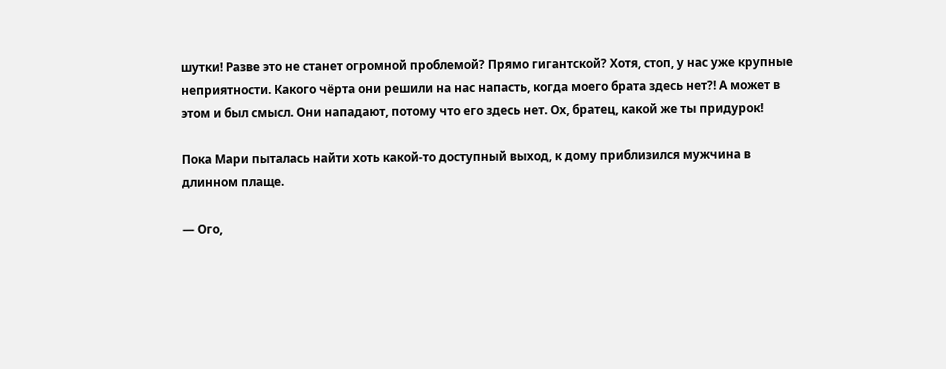шутки! Разве это не станет огромной проблемой? Прямо гигантской? Хотя, стоп, у нас уже крупные неприятности. Какого чёрта они решили на нас напасть, когда моего брата здесь нет?! А может в этом и был смысл. Они нападают, потому что его здесь нет. Ох, братец, какой же ты придурок!

Пока Мари пыталась найти хоть какой-то доступный выход, к дому приблизился мужчина в длинном плаще.

— Ого,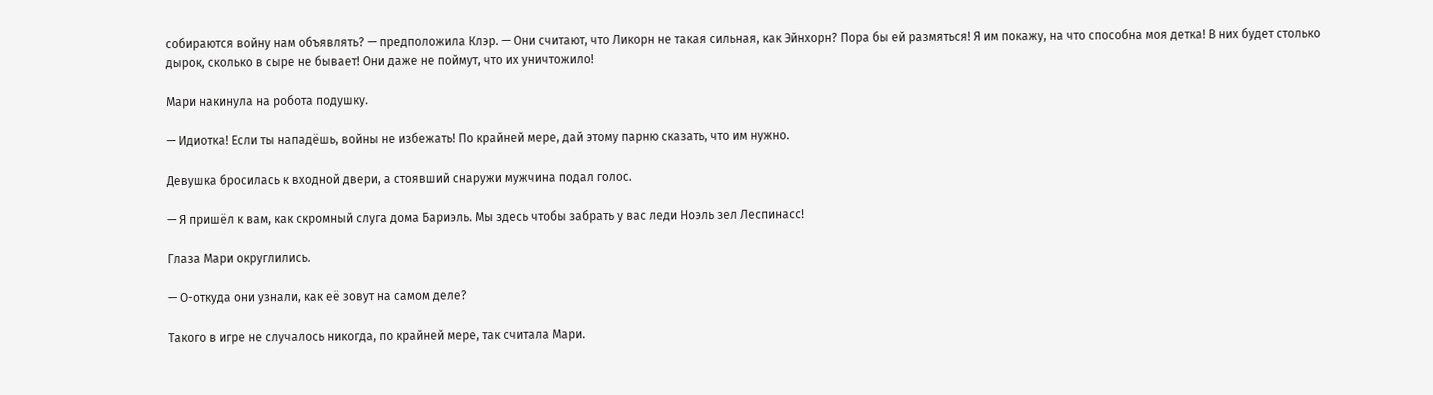собираются войну нам объявлять? — предположила Клэр. — Они считают, что Ликорн не такая сильная, как Эйнхорн? Пора бы ей размяться! Я им покажу, на что способна моя детка! В них будет столько дырок, сколько в сыре не бывает! Они даже не поймут, что их уничтожило!

Мари накинула на робота подушку.

— Идиотка! Если ты нападёшь, войны не избежать! По крайней мере, дай этому парню сказать, что им нужно.

Девушка бросилась к входной двери, а стоявший снаружи мужчина подал голос.

— Я пришёл к вам, как скромный слуга дома Бариэль. Мы здесь чтобы забрать у вас леди Ноэль зел Леспинасс!

Глаза Мари округлились.

— О-откуда они узнали, как её зовут на самом деле?

Такого в игре не случалось никогда, по крайней мере, так считала Мари.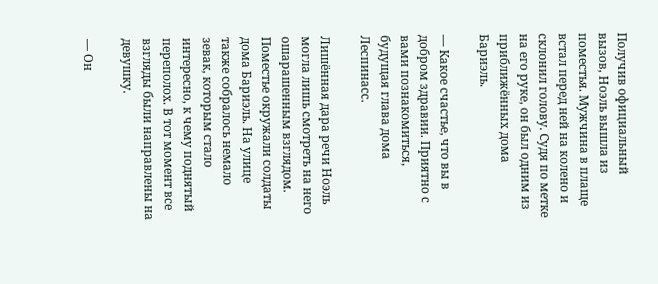Получив официальный вызов, Ноэль вышла из поместья. Мужчина в плаще встал перед ней на колено и склонил голову. Судя по метке на его руке, он был одним из приближённых дома Бариэль.

— Какое счастье, что вы в добром здравии. Приятно с вами познакомиться, будущая глава дома Леспинасс.

Лишённая дара речи Ноэль могла лишь смотреть на него ошарашенным взглядом. Поместье окружали солдаты дома Бариэль. На улице также собралось немало зевак, которым стало интересно, к чему поднятый переполох. В тот момент все взгляды были направлены на девушку.

— Он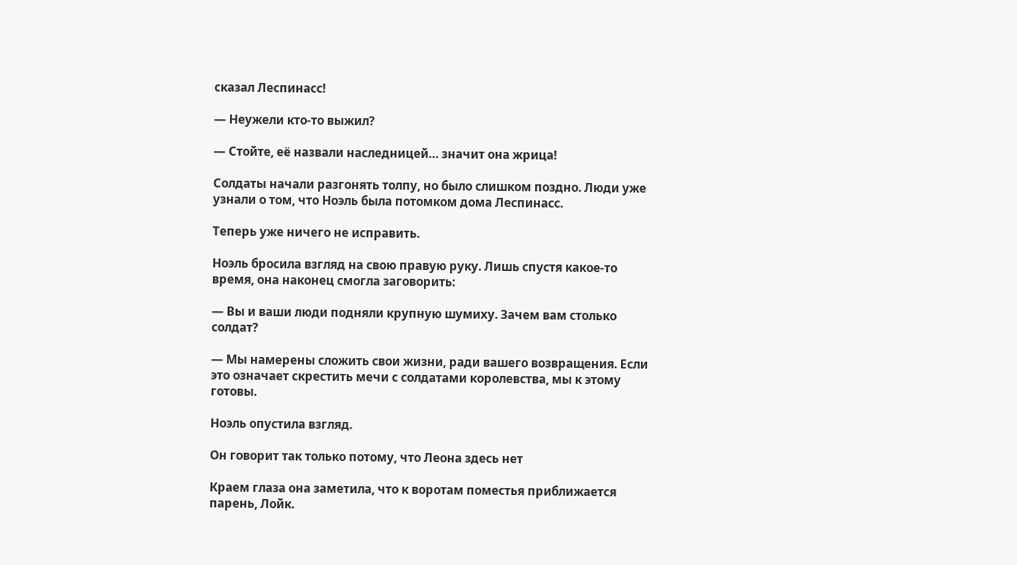сказал Леспинасс!

— Неужели кто-то выжил?

— Стойте, её назвали наследницей… значит она жрица!

Солдаты начали разгонять толпу, но было слишком поздно. Люди уже узнали о том, что Ноэль была потомком дома Леспинасс.

Теперь уже ничего не исправить.

Ноэль бросила взгляд на свою правую руку. Лишь спустя какое-то время, она наконец смогла заговорить:

— Вы и ваши люди подняли крупную шумиху. Зачем вам столько солдат?

— Мы намерены сложить свои жизни, ради вашего возвращения. Если это означает скрестить мечи с солдатами королевства, мы к этому готовы.

Ноэль опустила взгляд.

Он говорит так только потому, что Леона здесь нет

Краем глаза она заметила, что к воротам поместья приближается парень, Лойк.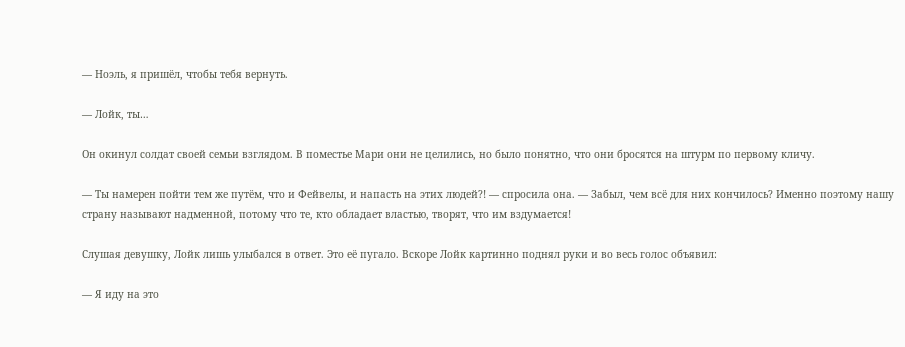— Ноэль, я пришёл, чтобы тебя вернуть.

— Лойк, ты…

Он окинул солдат своей семьи взглядом. В поместье Мари они не целились, но было понятно, что они бросятся на штурм по первому кличу.

— Ты намерен пойти тем же путём, что и Фейвелы, и напасть на этих людей?! — спросила она. — Забыл, чем всё для них кончилось? Именно поэтому нашу страну называют надменной, потому что те, кто обладает властью, творят, что им вздумается!

Слушая девушку, Лойк лишь улыбался в ответ. Это её пугало. Вскоре Лойк картинно поднял руки и во весь голос объявил:

— Я иду на это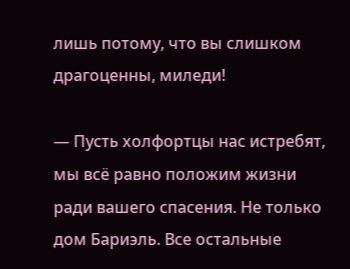лишь потому, что вы слишком драгоценны, миледи!

— Пусть холфортцы нас истребят, мы всё равно положим жизни ради вашего спасения. Не только дом Бариэль. Все остальные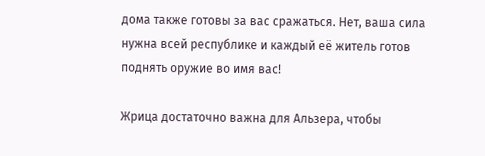дома также готовы за вас сражаться. Нет, ваша сила нужна всей республике и каждый её житель готов поднять оружие во имя вас!

Жрица достаточно важна для Альзера, чтобы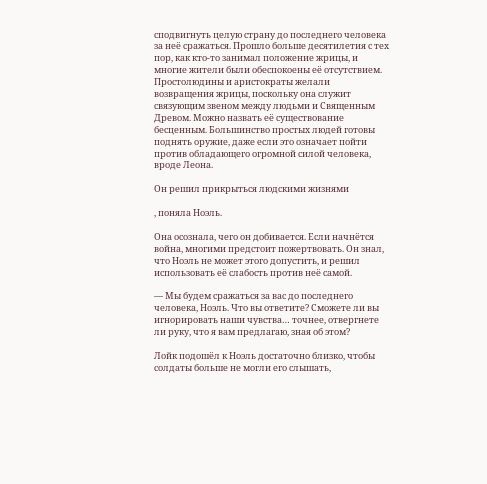сподвигнуть целую страну до последнего человека за неё сражаться. Прошло больше десятилетия с тех пор, как кто-то занимал положение жрицы, и многие жители были обеспокоены её отсутствием. Простолюдины и аристократы желали возвращения жрицы, поскольку она служит связующим звеном между людьми и Священным Древом. Можно назвать её существование бесценным. Большинство простых людей готовы поднять оружие, даже если это означает пойти против обладающего огромной силой человека, вроде Леона.

Он решил прикрыться людскими жизнями

, поняла Ноэль.

Она осознала, чего он добивается. Если начнётся война, многими предстоит пожертвовать. Он знал, что Ноэль не может этого допустить, и решил использовать её слабость против неё самой.

— Мы будем сражаться за вас до последнего человека, Ноэль. Что вы ответите? Сможете ли вы игнорировать наши чувства… точнее, отвергнете ли руку, что я вам предлагаю, зная об этом?

Лойк подошёл к Ноэль достаточно близко, чтобы солдаты больше не могли его слышать,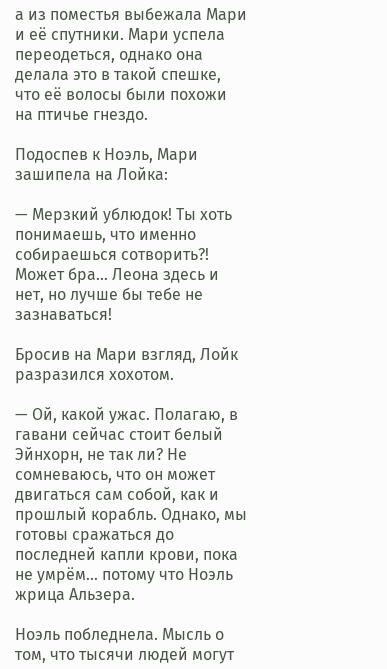а из поместья выбежала Мари и её спутники. Мари успела переодеться, однако она делала это в такой спешке, что её волосы были похожи на птичье гнездо.

Подоспев к Ноэль, Мари зашипела на Лойка:

— Мерзкий ублюдок! Ты хоть понимаешь, что именно собираешься сотворить?! Может бра… Леона здесь и нет, но лучше бы тебе не зазнаваться!

Бросив на Мари взгляд, Лойк разразился хохотом.

— Ой, какой ужас. Полагаю, в гавани сейчас стоит белый Эйнхорн, не так ли? Не сомневаюсь, что он может двигаться сам собой, как и прошлый корабль. Однако, мы готовы сражаться до последней капли крови, пока не умрём… потому что Ноэль жрица Альзера.

Ноэль побледнела. Мысль о том, что тысячи людей могут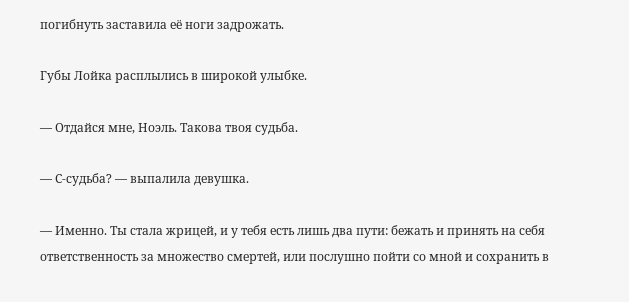погибнуть заставила её ноги задрожать.

Губы Лойка расплылись в широкой улыбке.

— Отдайся мне, Ноэль. Такова твоя судьба.

— С-судьба? — выпалила девушка.

— Именно. Ты стала жрицей, и у тебя есть лишь два пути: бежать и принять на себя ответственность за множество смертей, или послушно пойти со мной и сохранить в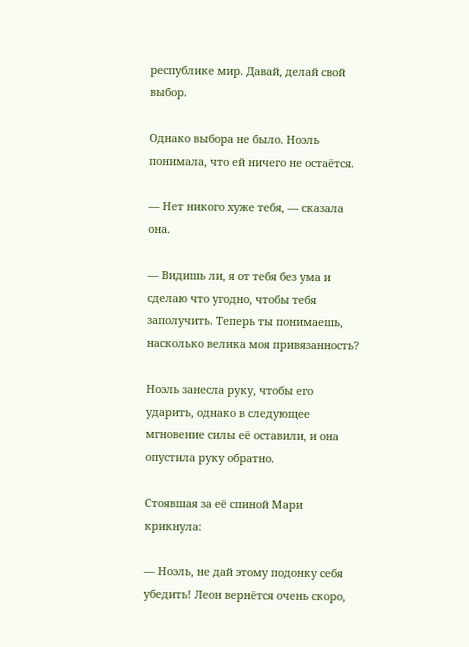республике мир. Давай, делай свой выбор.

Однако выбора не было. Ноэль понимала, что ей ничего не остаётся.

— Нет никого хуже тебя, — сказала она.

— Видишь ли, я от тебя без ума и сделаю что угодно, чтобы тебя заполучить. Теперь ты понимаешь, насколько велика моя привязанность?

Ноэль занесла руку, чтобы его ударить, однако в следующее мгновение силы её оставили, и она опустила руку обратно.

Стоявшая за её спиной Мари крикнула:

— Ноэль, не дай этому подонку себя убедить! Леон вернётся очень скоро,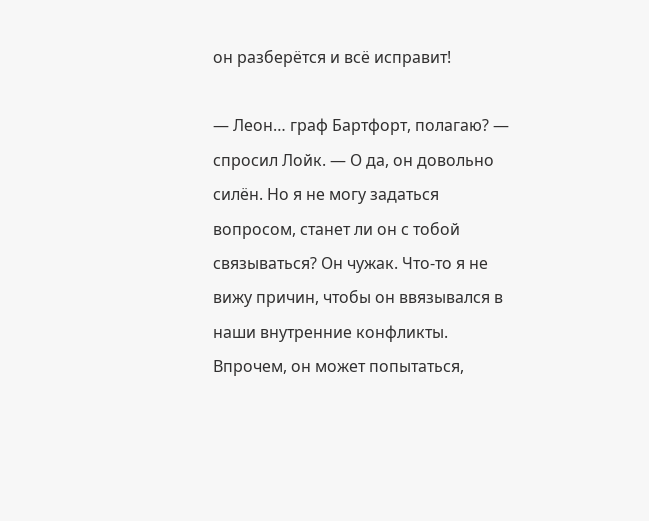он разберётся и всё исправит!

— Леон… граф Бартфорт, полагаю? — спросил Лойк. — О да, он довольно силён. Но я не могу задаться вопросом, станет ли он с тобой связываться? Он чужак. Что-то я не вижу причин, чтобы он ввязывался в наши внутренние конфликты. Впрочем, он может попытаться,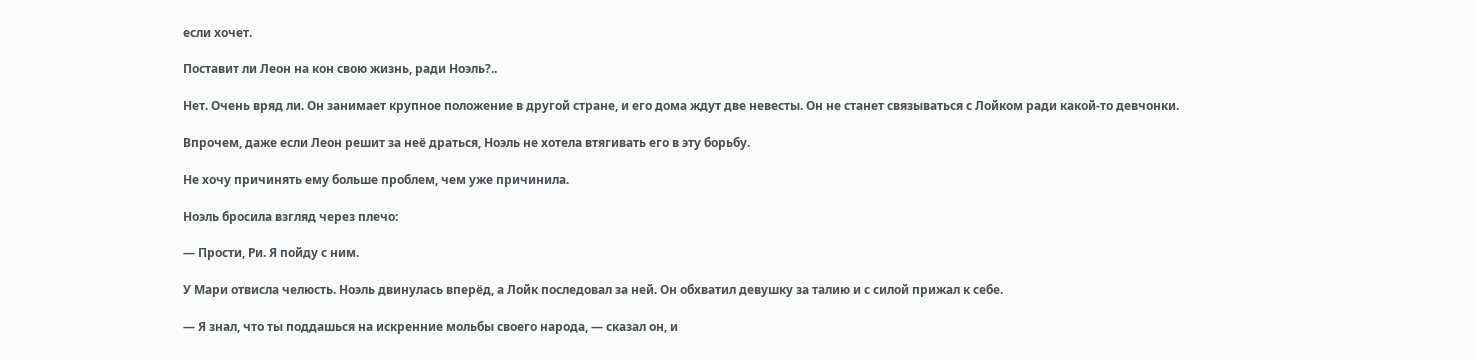если хочет.

Поставит ли Леон на кон свою жизнь, ради Ноэль?..

Нет. Очень вряд ли. Он занимает крупное положение в другой стране, и его дома ждут две невесты. Он не станет связываться с Лойком ради какой-то девчонки.

Впрочем, даже если Леон решит за неё драться, Ноэль не хотела втягивать его в эту борьбу.

Не хочу причинять ему больше проблем, чем уже причинила.

Ноэль бросила взгляд через плечо:

— Прости, Ри. Я пойду с ним.

У Мари отвисла челюсть. Ноэль двинулась вперёд, а Лойк последовал за ней. Он обхватил девушку за талию и с силой прижал к себе.

— Я знал, что ты поддашься на искренние мольбы своего народа, — сказал он, и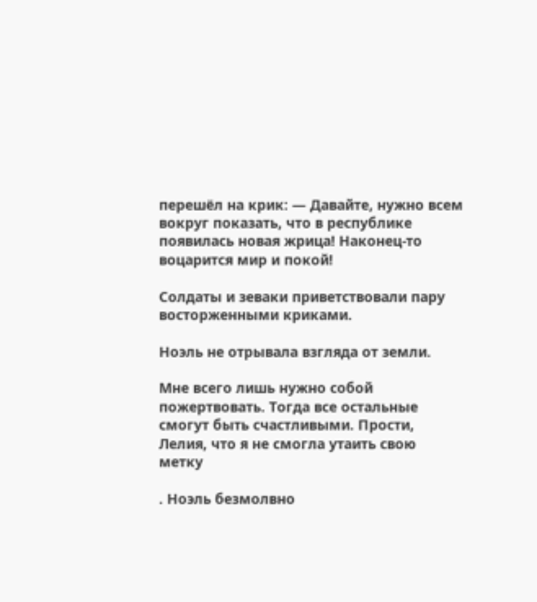перешёл на крик: — Давайте, нужно всем вокруг показать, что в республике появилась новая жрица! Наконец-то воцарится мир и покой!

Солдаты и зеваки приветствовали пару восторженными криками.

Ноэль не отрывала взгляда от земли.

Мне всего лишь нужно собой пожертвовать. Тогда все остальные смогут быть счастливыми. Прости, Лелия, что я не смогла утаить свою метку

. Ноэль безмолвно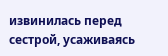извинилась перед сестрой, усаживаясь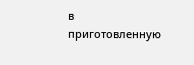в приготовленную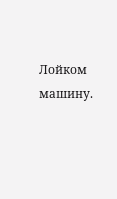Лойком машину.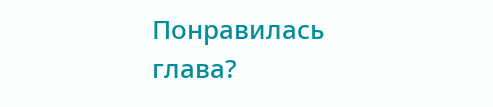Понравилась глава?